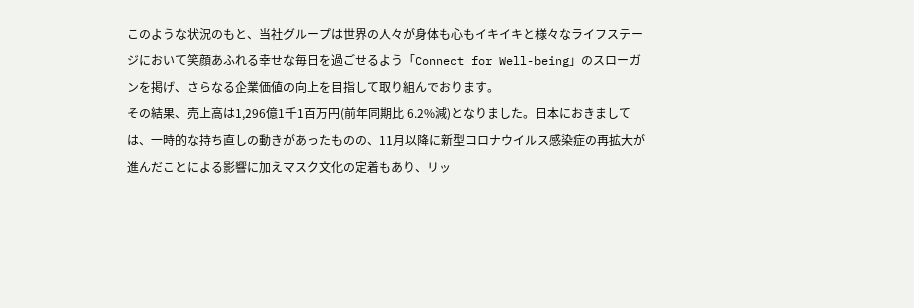このような状況のもと、当社グループは世界の人々が身体も心もイキイキと様々なライフステージにおいて笑顔あふれる幸せな毎日を過ごせるよう「Connect for Well-being」のスローガンを掲げ、さらなる企業価値の向上を目指して取り組んでおります。
その結果、売上高は1,296億1千1百万円(前年同期比 6.2%減)となりました。日本におきましては、一時的な持ち直しの動きがあったものの、11月以降に新型コロナウイルス感染症の再拡大が進んだことによる影響に加えマスク文化の定着もあり、リッ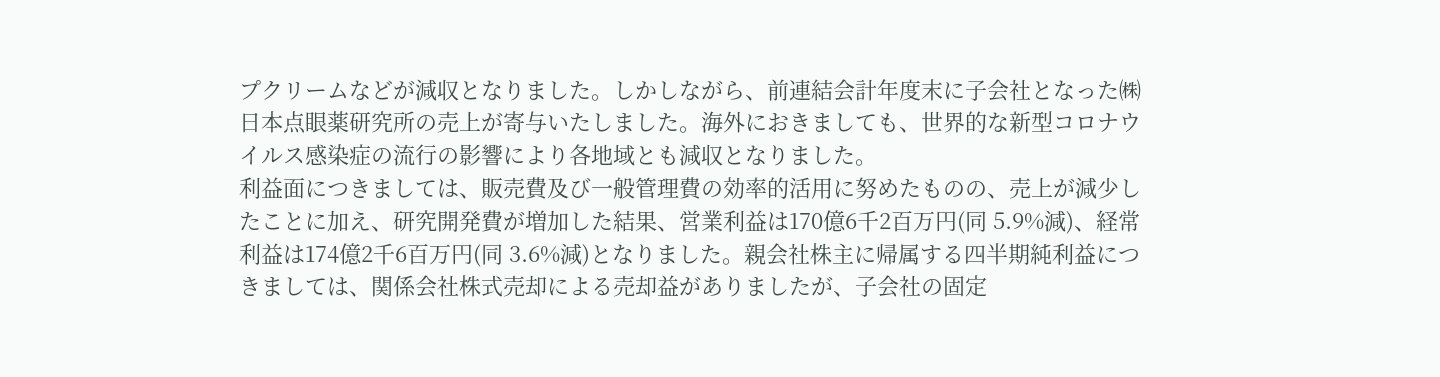プクリームなどが減収となりました。しかしながら、前連結会計年度末に子会社となった㈱日本点眼薬研究所の売上が寄与いたしました。海外におきましても、世界的な新型コロナウイルス感染症の流行の影響により各地域とも減収となりました。
利益面につきましては、販売費及び一般管理費の効率的活用に努めたものの、売上が減少したことに加え、研究開発費が増加した結果、営業利益は170億6千2百万円(同 5.9%減)、経常利益は174億2千6百万円(同 3.6%減)となりました。親会社株主に帰属する四半期純利益につきましては、関係会社株式売却による売却益がありましたが、子会社の固定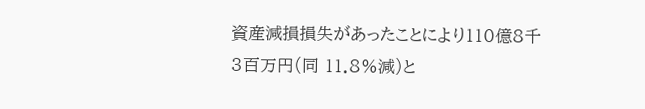資産減損損失があったことにより110億8千3百万円(同 11.8%減)と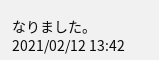なりました。
2021/02/12 13:42